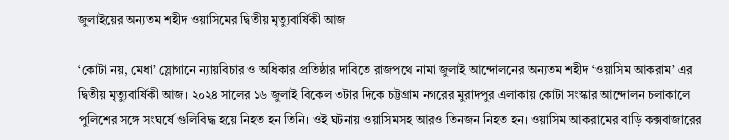জুলাইয়ের অন্যতম শহীদ ওয়াসিমের দ্বিতীয় মৃত্যুবার্ষিকী আজ

‘কোটা নয়, মেধা’ স্লোগানে ন্যায়বিচার ও অধিকার প্রতিষ্ঠার দাবিতে রাজপথে নামা জুলাই আন্দোলনের অন্যতম শহীদ ‘ওয়াসিম আকরাম’ এর দ্বিতীয় মৃত্যুবার্ষিকী আজ। ২০২৪ সালের ১৬ জুলাই বিকেল ৩টার দিকে চট্টগ্রাম নগরের মুরাদপুর এলাকায় কোটা সংস্কার আন্দোলন চলাকালে পুলিশের সঙ্গে সংঘর্ষে গুলিবিদ্ধ হয়ে নিহত হন তিনি। ওই ঘটনায় ওয়াসিমসহ আরও তিনজন নিহত হন। ওয়াসিম আকরামের বাড়ি কক্সবাজারের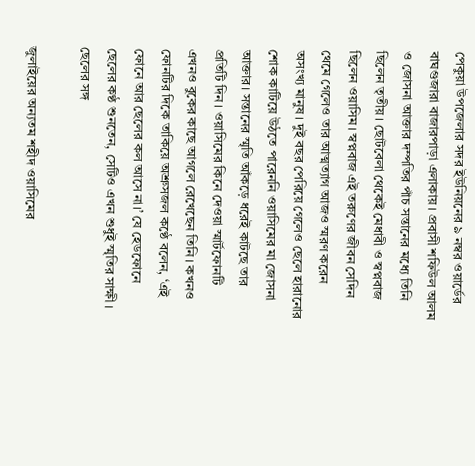পেকুয়া উপজেলার সদর ইউনিয়নের ৯ নম্বর ওয়ার্ডের বাঘগুজারা বাজারপাড়া এলাকায়। প্রবাসী শফিউল আলম ও জোসনা আক্তার দম্পতির পাঁচ সন্তানের মধ্যে তিনি ছিলেন তৃতীয়। ছোটবেলা থেকেই মেধাবী ও স্বপ্নবাজ ছিলেন ওয়াসিম। স্বপ্নবাজ এই তরুণের জীবন সেদিন থেমে গেলেও তার আত্মত্যাগ আজও স্মরণ করেন অসংখ্য মানুষ। দুই বছর পেরিয়ে গেলেও ছেলে হারানোর শোক কাটিয়ে উঠতে পারেননি ওয়াসিমের মা জোসনা আক্তার। সন্তানের স্মৃতি আঁকড়ে ধরেই কাটছে তার প্রতিটি দিন। ওয়াসিমের কিনে দেওয়া স্মার্টফোনটি এখনও বুকের কাছে আগলে রেখেছেন তিনি। কখনও ফোনটির দিকে তাকিয়ে অশ্রুসজল কণ্ঠে বলেন, ‘এই ফোনে আর ছেলের কল আসে না।’ যে হেডফোনে ছেলের কণ্ঠ শুনতেন, সেটিও এখন শুধুই স্মৃতির সাক্ষী। ছেলের সঙ্গ

জুলাইয়ের অন্যতম শহীদ ওয়াসিমের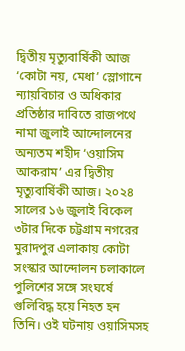দ্বিতীয় মৃত্যুবার্ষিকী আজ
‘কোটা নয়, মেধা’ স্লোগানে ন্যায়বিচার ও অধিকার প্রতিষ্ঠার দাবিতে রাজপথে নামা জুলাই আন্দোলনের অন্যতম শহীদ ‘ওয়াসিম আকরাম’ এর দ্বিতীয় মৃত্যুবার্ষিকী আজ। ২০২৪ সালের ১৬ জুলাই বিকেল ৩টার দিকে চট্টগ্রাম নগরের মুরাদপুর এলাকায় কোটা সংস্কার আন্দোলন চলাকালে পুলিশের সঙ্গে সংঘর্ষে গুলিবিদ্ধ হয়ে নিহত হন তিনি। ওই ঘটনায় ওয়াসিমসহ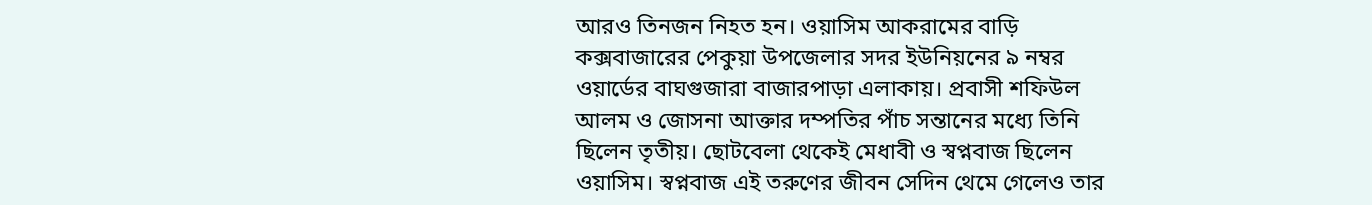আরও তিনজন নিহত হন। ওয়াসিম আকরামের বাড়ি কক্সবাজারের পেকুয়া উপজেলার সদর ইউনিয়নের ৯ নম্বর ওয়ার্ডের বাঘগুজারা বাজারপাড়া এলাকায়। প্রবাসী শফিউল আলম ও জোসনা আক্তার দম্পতির পাঁচ সন্তানের মধ্যে তিনি ছিলেন তৃতীয়। ছোটবেলা থেকেই মেধাবী ও স্বপ্নবাজ ছিলেন ওয়াসিম। স্বপ্নবাজ এই তরুণের জীবন সেদিন থেমে গেলেও তার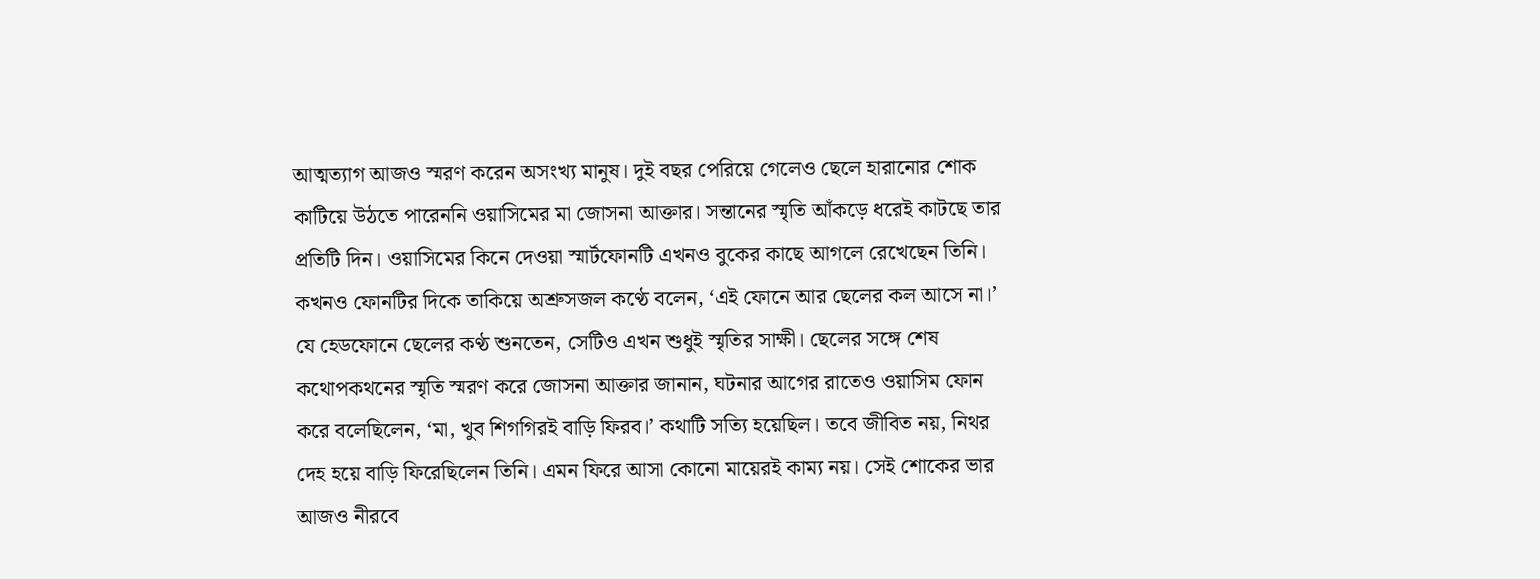আত্মত্যাগ আজও স্মরণ করেন অসংখ্য মানুষ। দুই বছর পেরিয়ে গেলেও ছেলে হারানোর শোক কাটিয়ে উঠতে পারেননি ওয়াসিমের মা জোসনা আক্তার। সন্তানের স্মৃতি আঁকড়ে ধরেই কাটছে তার প্রতিটি দিন। ওয়াসিমের কিনে দেওয়া স্মার্টফোনটি এখনও বুকের কাছে আগলে রেখেছেন তিনি। কখনও ফোনটির দিকে তাকিয়ে অশ্রুসজল কণ্ঠে বলেন, ‘এই ফোনে আর ছেলের কল আসে না।’ যে হেডফোনে ছেলের কণ্ঠ শুনতেন, সেটিও এখন শুধুই স্মৃতির সাক্ষী। ছেলের সঙ্গে শেষ কথোপকথনের স্মৃতি স্মরণ করে জোসনা আক্তার জানান, ঘটনার আগের রাতেও ওয়াসিম ফোন করে বলেছিলেন, ‘মা, খুব শিগগিরই বাড়ি ফিরব।’ কথাটি সত্যি হয়েছিল। তবে জীবিত নয়, নিথর দেহ হয়ে বাড়ি ফিরেছিলেন তিনি। এমন ফিরে আসা কোনো মায়েরই কাম্য নয়। সেই শোকের ভার আজও নীরবে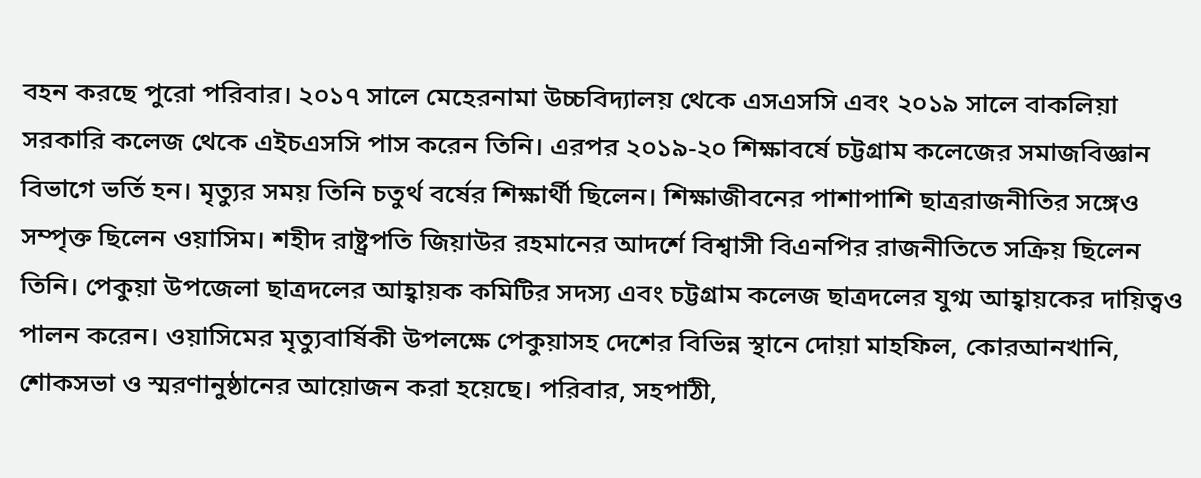বহন করছে পুরো পরিবার। ২০১৭ সালে মেহেরনামা উচ্চবিদ্যালয় থেকে এসএসসি এবং ২০১৯ সালে বাকলিয়া সরকারি কলেজ থেকে এইচএসসি পাস করেন তিনি। এরপর ২০১৯-২০ শিক্ষাবর্ষে চট্টগ্রাম কলেজের সমাজবিজ্ঞান বিভাগে ভর্তি হন। মৃত্যুর সময় তিনি চতুর্থ বর্ষের শিক্ষার্থী ছিলেন। শিক্ষাজীবনের পাশাপাশি ছাত্ররাজনীতির সঙ্গেও সম্পৃক্ত ছিলেন ওয়াসিম। শহীদ রাষ্ট্রপতি জিয়াউর রহমানের আদর্শে বিশ্বাসী বিএনপির রাজনীতিতে সক্রিয় ছিলেন তিনি। পেকুয়া উপজেলা ছাত্রদলের আহ্বায়ক কমিটির সদস্য এবং চট্টগ্রাম কলেজ ছাত্রদলের যুগ্ম আহ্বায়কের দায়িত্বও পালন করেন। ওয়াসিমের মৃত্যুবার্ষিকী উপলক্ষে পেকুয়াসহ দেশের বিভিন্ন স্থানে দোয়া মাহফিল, কোরআনখানি, শোকসভা ও স্মরণানুষ্ঠানের আয়োজন করা হয়েছে। পরিবার, সহপাঠী,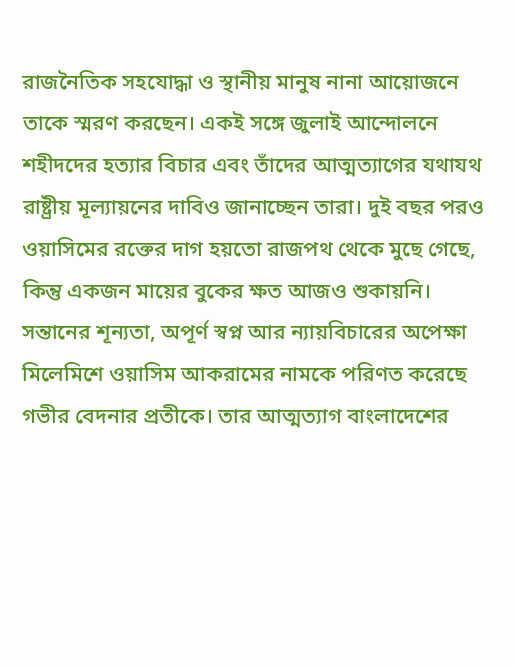রাজনৈতিক সহযোদ্ধা ও স্থানীয় মানুষ নানা আয়োজনে তাকে স্মরণ করছেন। একই সঙ্গে জুলাই আন্দোলনে শহীদদের হত্যার বিচার এবং তাঁদের আত্মত্যাগের যথাযথ রাষ্ট্রীয় মূল্যায়নের দাবিও জানাচ্ছেন তারা। দুই বছর পরও ওয়াসিমের রক্তের দাগ হয়তো রাজপথ থেকে মুছে গেছে, কিন্তু একজন মায়ের বুকের ক্ষত আজও শুকায়নি। সন্তানের শূন্যতা, অপূর্ণ স্বপ্ন আর ন্যায়বিচারের অপেক্ষা মিলেমিশে ওয়াসিম আকরামের নামকে পরিণত করেছে গভীর বেদনার প্রতীকে। তার আত্মত্যাগ বাংলাদেশের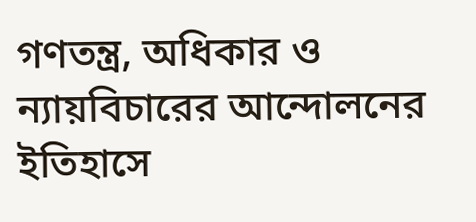গণতন্ত্র, অধিকার ও ন্যায়বিচারের আন্দোলনের ইতিহাসে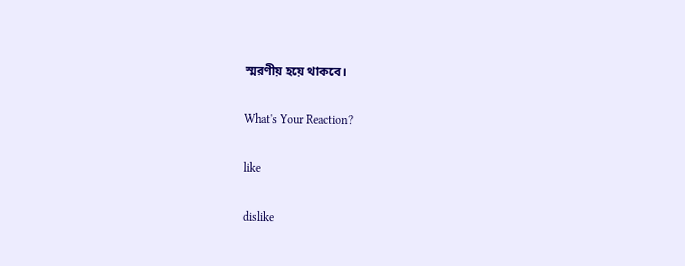স্মরণীয় হয়ে থাকবে।

What's Your Reaction?

like

dislike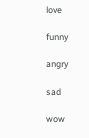love

funny

angry

sad

wow